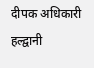दीपक अधिकारी
हल्द्वानी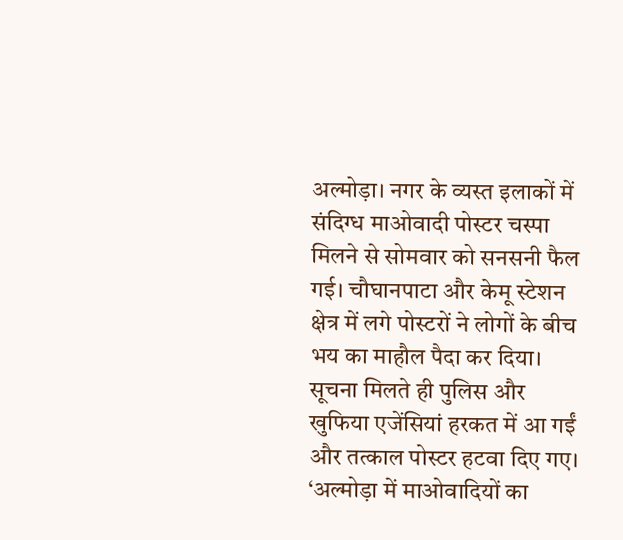अल्मोड़ा। नगर के व्यस्त इलाकों में संदिग्ध माओवादी पोस्टर चस्पा मिलने से सोमवार को सनसनी फैल गई। चौघानपाटा और केमू स्टेशन क्षेत्र में लगे पोस्टरों ने लोगों के बीच भय का माहौल पैदा कर दिया। सूचना मिलते ही पुलिस और खुफिया एजेंसियां हरकत में आ गईं और तत्काल पोस्टर हटवा दिए गए।
‘अल्मोड़ा में माओवादियों का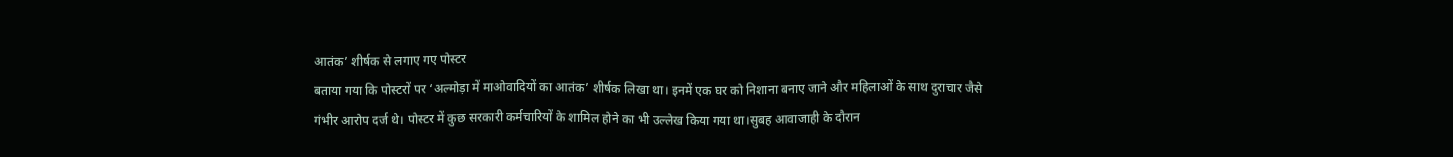आतंक’ शीर्षक से लगाए गए पोस्टर
बताया गया कि पोस्टरों पर ‘अल्मोड़ा में माओवादियों का आतंक’ शीर्षक लिखा था। इनमें एक घर को निशाना बनाए जाने और महिलाओं के साथ दुराचार जैसे गंभीर आरोप दर्ज थे। पोस्टर में कुछ सरकारी कर्मचारियों के शामिल होने का भी उल्लेख किया गया था।सुबह आवाजाही के दौरान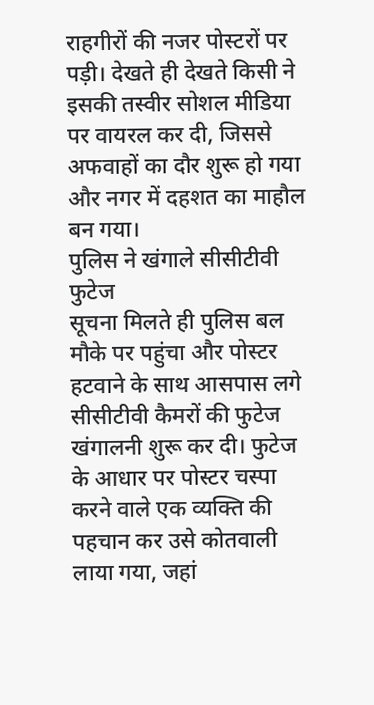राहगीरों की नजर पोस्टरों पर पड़ी। देखते ही देखते किसी ने इसकी तस्वीर सोशल मीडिया पर वायरल कर दी, जिससे अफवाहों का दौर शुरू हो गया और नगर में दहशत का माहौल बन गया।
पुलिस ने खंगाले सीसीटीवी फुटेज
सूचना मिलते ही पुलिस बल मौके पर पहुंचा और पोस्टर हटवाने के साथ आसपास लगे सीसीटीवी कैमरों की फुटेज खंगालनी शुरू कर दी। फुटेज के आधार पर पोस्टर चस्पा करने वाले एक व्यक्ति की पहचान कर उसे कोतवाली लाया गया, जहां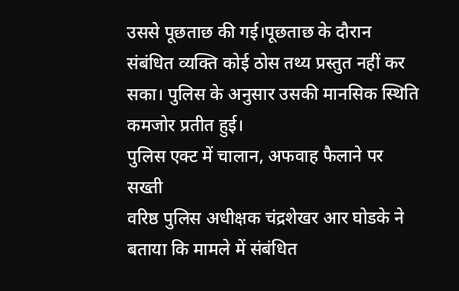उससे पूछताछ की गई।पूछताछ के दौरान संबंधित व्यक्ति कोई ठोस तथ्य प्रस्तुत नहीं कर सका। पुलिस के अनुसार उसकी मानसिक स्थिति कमजोर प्रतीत हुई।
पुलिस एक्ट में चालान, अफवाह फैलाने पर सख्ती
वरिष्ठ पुलिस अधीक्षक चंद्रशेखर आर घोडके ने बताया कि मामले में संबंधित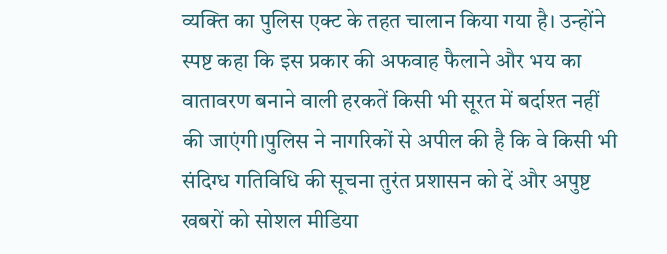व्यक्ति का पुलिस एक्ट के तहत चालान किया गया है। उन्होंने स्पष्ट कहा कि इस प्रकार की अफवाह फैलाने और भय का वातावरण बनाने वाली हरकतें किसी भी सूरत में बर्दाश्त नहीं की जाएंगी।पुलिस ने नागरिकों से अपील की है कि वे किसी भी संदिग्ध गतिविधि की सूचना तुरंत प्रशासन को दें और अपुष्ट खबरों को सोशल मीडिया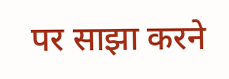पर साझा करने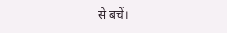से बचें।